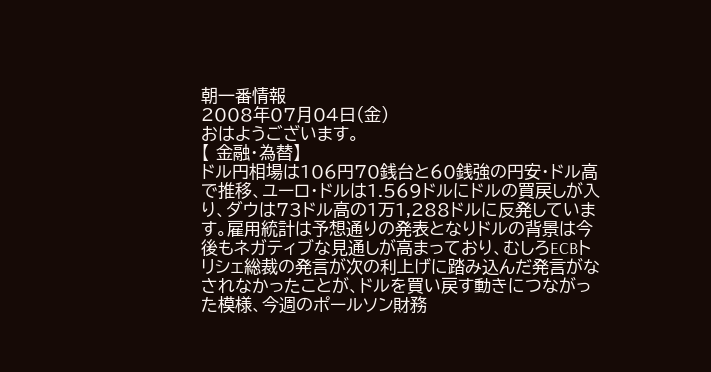朝一番情報
2008年07月04日(金)
おはようございます。
【 金融・為替】
ドル円相場は106円70銭台と60銭強の円安・ドル高で推移、ユーロ・ドルは1.569ドルにドルの買戻しが入り、ダウは73ドル高の1万1,288ドルに反発しています。雇用統計は予想通りの発表となりドルの背景は今後もネガティブな見通しが高まっており、むしろECBトリシェ総裁の発言が次の利上げに踏み込んだ発言がなされなかったことが、ドルを買い戻す動きにつながった模様、今週のポールソン財務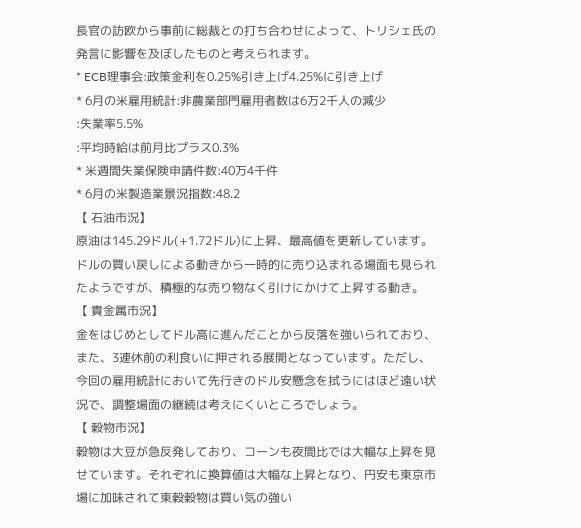長官の訪欧から事前に総裁との打ち合わせによって、トリシェ氏の発言に影響を及ぼしたものと考えられます。
* ECB理事会:政策金利を0.25%引き上げ4.25%に引き上げ
* 6月の米雇用統計:非農業部門雇用者数は6万2千人の減少
:失業率5.5%
:平均時給は前月比プラス0.3%
* 米週間失業保険申請件数:40万4千件
* 6月の米製造業景況指数:48.2
【 石油市況】
原油は145.29ドル(+1.72ドル)に上昇、最高値を更新しています。ドルの買い戻しによる動きから一時的に売り込まれる場面も見られたようですが、積極的な売り物なく引けにかけて上昇する動き。
【 貴金属市況】
金をはじめとしてドル高に進んだことから反落を強いられており、また、3連休前の利食いに押される展開となっています。ただし、今回の雇用統計において先行きのドル安懸念を拭うにはほど遠い状況で、調整場面の継続は考えにくいところでしょう。
【 穀物市況】
穀物は大豆が急反発しており、コーンも夜間比では大幅な上昇を見せています。それぞれに換算値は大幅な上昇となり、円安も東京市場に加味されて東穀穀物は買い気の強い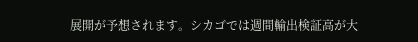展開が予想されます。シカゴでは週間輸出検証高が大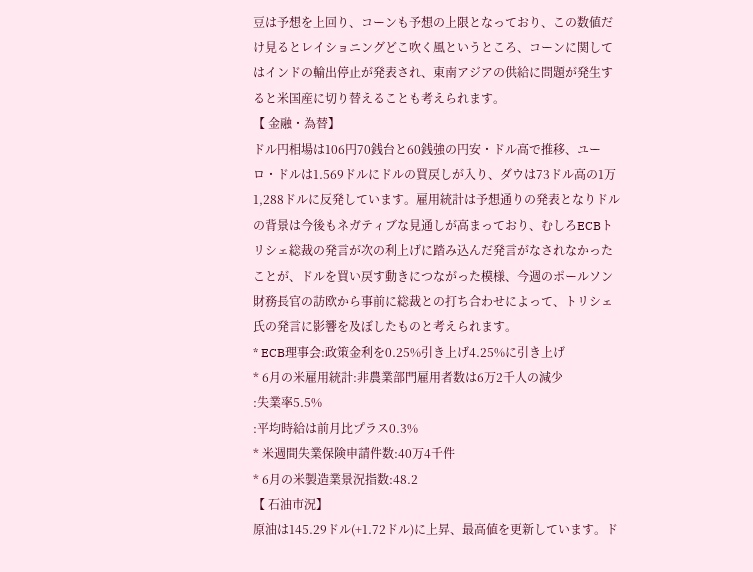豆は予想を上回り、コーンも予想の上限となっており、この数値だけ見るとレイショニングどこ吹く風というところ、コーンに関してはインドの輸出停止が発表され、東南アジアの供給に問題が発生すると米国産に切り替えることも考えられます。
【 金融・為替】
ドル円相場は106円70銭台と60銭強の円安・ドル高で推移、ユーロ・ドルは1.569ドルにドルの買戻しが入り、ダウは73ドル高の1万1,288ドルに反発しています。雇用統計は予想通りの発表となりドルの背景は今後もネガティブな見通しが高まっており、むしろECBトリシェ総裁の発言が次の利上げに踏み込んだ発言がなされなかったことが、ドルを買い戻す動きにつながった模様、今週のポールソン財務長官の訪欧から事前に総裁との打ち合わせによって、トリシェ氏の発言に影響を及ぼしたものと考えられます。
* ECB理事会:政策金利を0.25%引き上げ4.25%に引き上げ
* 6月の米雇用統計:非農業部門雇用者数は6万2千人の減少
:失業率5.5%
:平均時給は前月比プラス0.3%
* 米週間失業保険申請件数:40万4千件
* 6月の米製造業景況指数:48.2
【 石油市況】
原油は145.29ドル(+1.72ドル)に上昇、最高値を更新しています。ド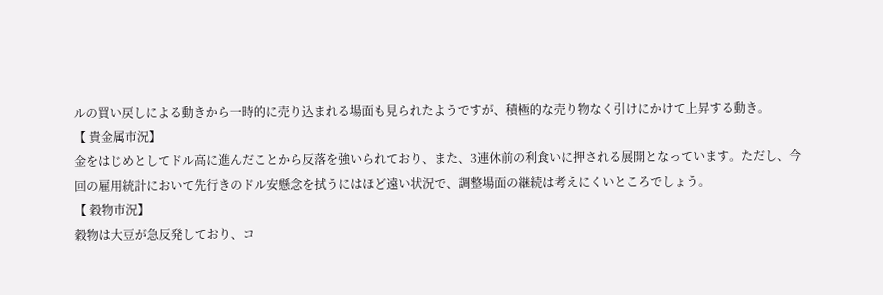ルの買い戻しによる動きから一時的に売り込まれる場面も見られたようですが、積極的な売り物なく引けにかけて上昇する動き。
【 貴金属市況】
金をはじめとしてドル高に進んだことから反落を強いられており、また、3連休前の利食いに押される展開となっています。ただし、今回の雇用統計において先行きのドル安懸念を拭うにはほど遠い状況で、調整場面の継続は考えにくいところでしょう。
【 穀物市況】
穀物は大豆が急反発しており、コ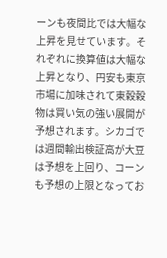ーンも夜間比では大幅な上昇を見せています。それぞれに換算値は大幅な上昇となり、円安も東京市場に加味されて東穀穀物は買い気の強い展開が予想されます。シカゴでは週間輸出検証高が大豆は予想を上回り、コーンも予想の上限となってお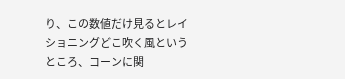り、この数値だけ見るとレイショニングどこ吹く風というところ、コーンに関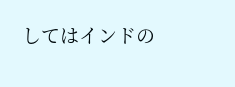してはインドの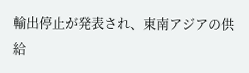輸出停止が発表され、東南アジアの供給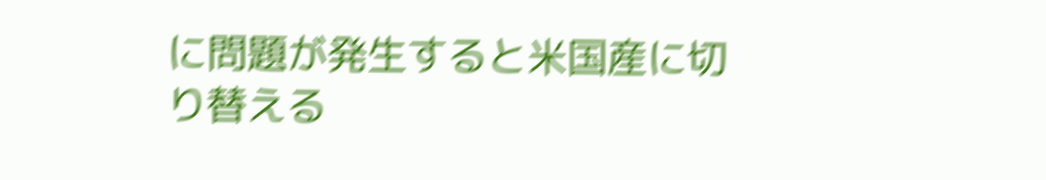に問題が発生すると米国産に切り替える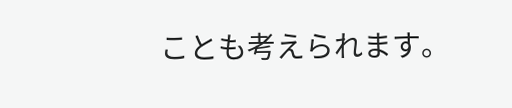ことも考えられます。